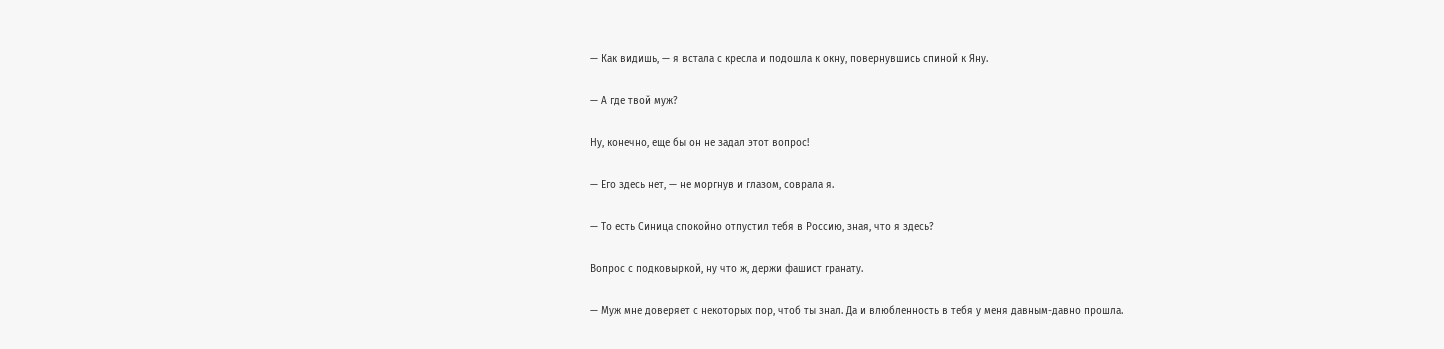— Как видишь, — я встала с кресла и подошла к окну, повернувшись спиной к Яну.

— А где твой муж?

Ну, конечно, еще бы он не задал этот вопрос!

— Его здесь нет, — не моргнув и глазом, соврала я.

— То есть Синица спокойно отпустил тебя в Россию, зная, что я здесь?

Вопрос с подковыркой, ну что ж, держи фашист гранату.

— Муж мне доверяет с некоторых пор, чтоб ты знал. Да и влюбленность в тебя у меня давным-давно прошла.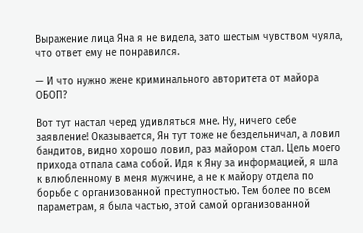Выражение лица Яна я не видела, зато шестым чувством чуяла, что ответ ему не понравился.

— И что нужно жене криминального авторитета от майора ОБОП?

Вот тут настал черед удивляться мне. Ну, ничего себе заявление! Оказывается, Ян тут тоже не бездельничал, а ловил бандитов, видно хорошо ловил, раз майором стал. Цель моего прихода отпала сама собой. Идя к Яну за информацией, я шла к влюбленному в меня мужчине, а не к майору отдела по борьбе с организованной преступностью. Тем более по всем параметрам, я была частью, этой самой организованной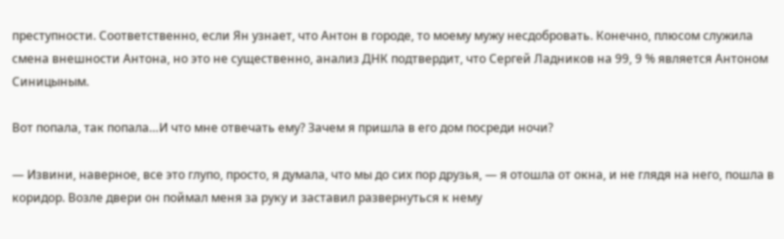преступности. Соответственно, если Ян узнает, что Антон в городе, то моему мужу несдобровать. Конечно, плюсом служила смена внешности Антона, но это не существенно, анализ ДНК подтвердит, что Сергей Ладников на 99, 9 % является Антоном Синицыным.

Вот попала, так попала…И что мне отвечать ему? Зачем я пришла в его дом посреди ночи?

— Извини, наверное, все это глупо, просто, я думала, что мы до сих пор друзья, — я отошла от окна, и не глядя на него, пошла в коридор. Возле двери он поймал меня за руку и заставил развернуться к нему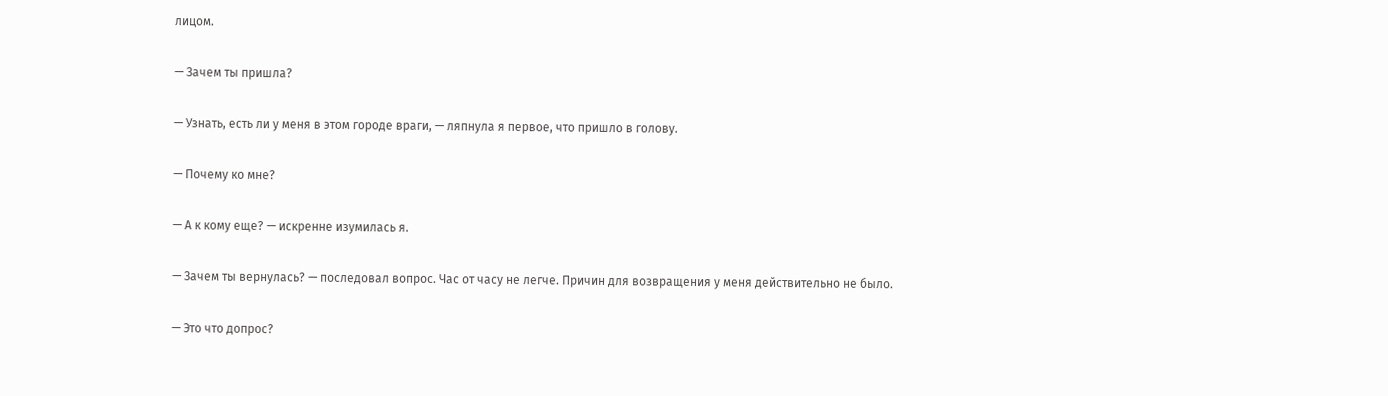лицом.

— Зачем ты пришла?

— Узнать, есть ли у меня в этом городе враги, — ляпнула я первое, что пришло в голову.

— Почему ко мне?

— А к кому еще? — искренне изумилась я.

— Зачем ты вернулась? — последовал вопрос. Час от часу не легче. Причин для возвращения у меня действительно не было.

— Это что допрос?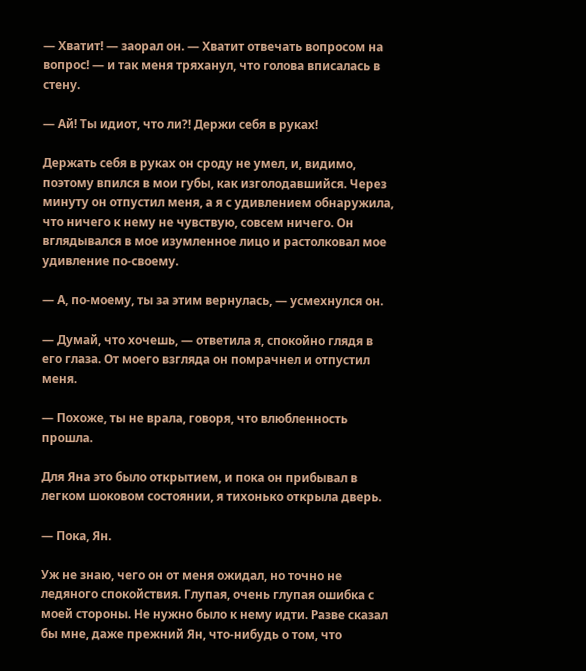— Хватит! — заорал он. — Хватит отвечать вопросом на вопрос! — и так меня тряханул, что голова вписалась в стену.

— Ай! Ты идиот, что ли?! Держи себя в руках!

Держать себя в руках он сроду не умел, и, видимо, поэтому впился в мои губы, как изголодавшийся. Через минуту он отпустил меня, а я с удивлением обнаружила, что ничего к нему не чувствую, совсем ничего. Он вглядывался в мое изумленное лицо и растолковал мое удивление по-своему.

— А, по-моему, ты за этим вернулась, — усмехнулся он.

— Думай, что хочешь, — ответила я, спокойно глядя в его глаза. От моего взгляда он помрачнел и отпустил меня.

— Похоже, ты не врала, говоря, что влюбленность прошла.

Для Яна это было открытием, и пока он прибывал в легком шоковом состоянии, я тихонько открыла дверь.

— Пока, Ян.

Уж не знаю, чего он от меня ожидал, но точно не ледяного спокойствия. Глупая, очень глупая ошибка с моей стороны. Не нужно было к нему идти. Разве сказал бы мне, даже прежний Ян, что-нибудь о том, что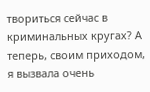твориться сейчас в криминальных кругах? А теперь, своим приходом, я вызвала очень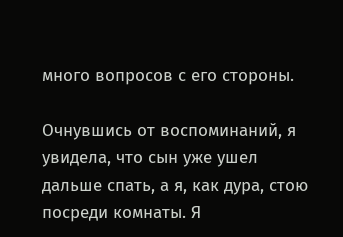много вопросов с его стороны.

Очнувшись от воспоминаний, я увидела, что сын уже ушел дальше спать, а я, как дура, стою посреди комнаты. Я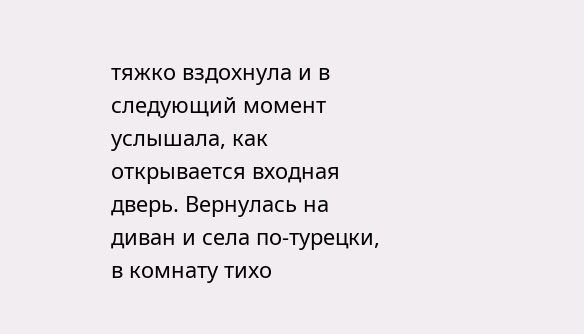тяжко вздохнула и в следующий момент услышала, как открывается входная дверь. Вернулась на диван и села по-турецки, в комнату тихо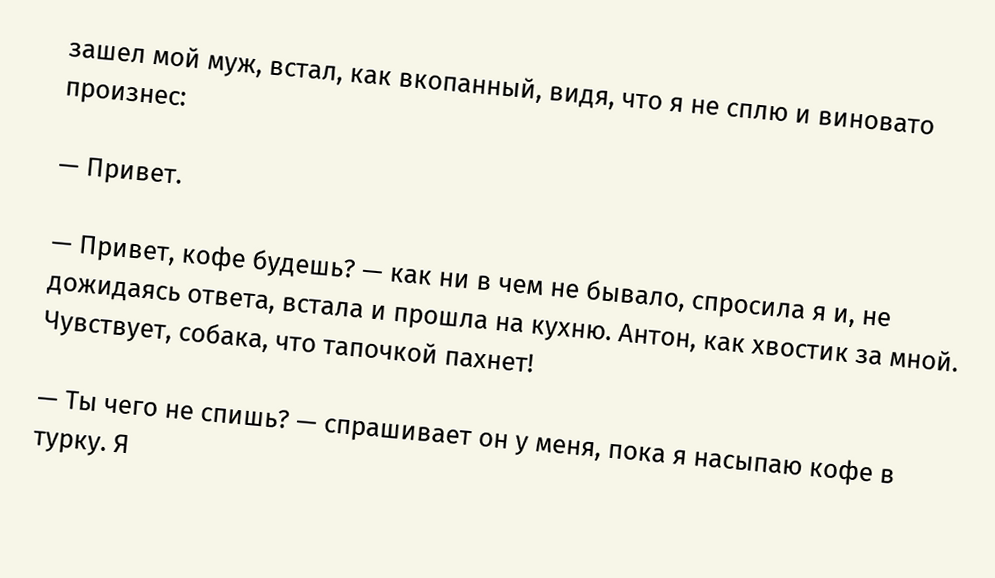зашел мой муж, встал, как вкопанный, видя, что я не сплю и виновато произнес:

— Привет.

— Привет, кофе будешь? — как ни в чем не бывало, спросила я и, не дожидаясь ответа, встала и прошла на кухню. Антон, как хвостик за мной. Чувствует, собака, что тапочкой пахнет!

— Ты чего не спишь? — спрашивает он у меня, пока я насыпаю кофе в турку. Я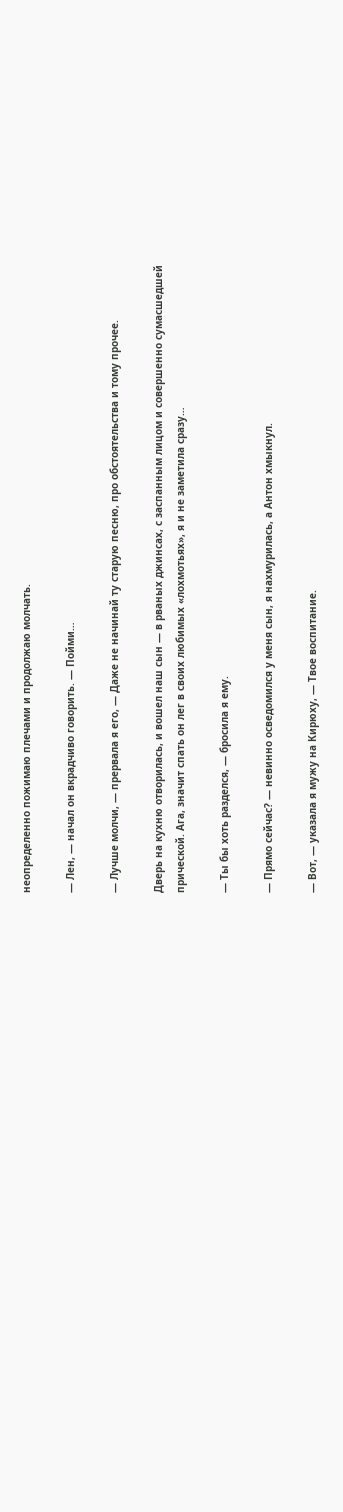неопределенно пожимаю плечами и продолжаю молчать.

— Лен, — начал он вкрадчиво говорить. — Пойми…

— Лучше молчи, — прервала я его, — Даже не начинай ту старую песню, про обстоятельства и тому прочее.

Дверь на кухню отворилась, и вошел наш сын — в рваных джинсах, с заспанным лицом и совершенно сумасшедшей прической. Ага, значит спать он лег в своих любимых «лохмотьях», я и не заметила сразу…

— Ты бы хоть разделся, — бросила я ему.

— Прямо сейчас? — невинно осведомился у меня сын, я нахмурилась, а Антон хмыкнул.

— Вот, — указала я мужу на Кирюху, — Твое воспитание.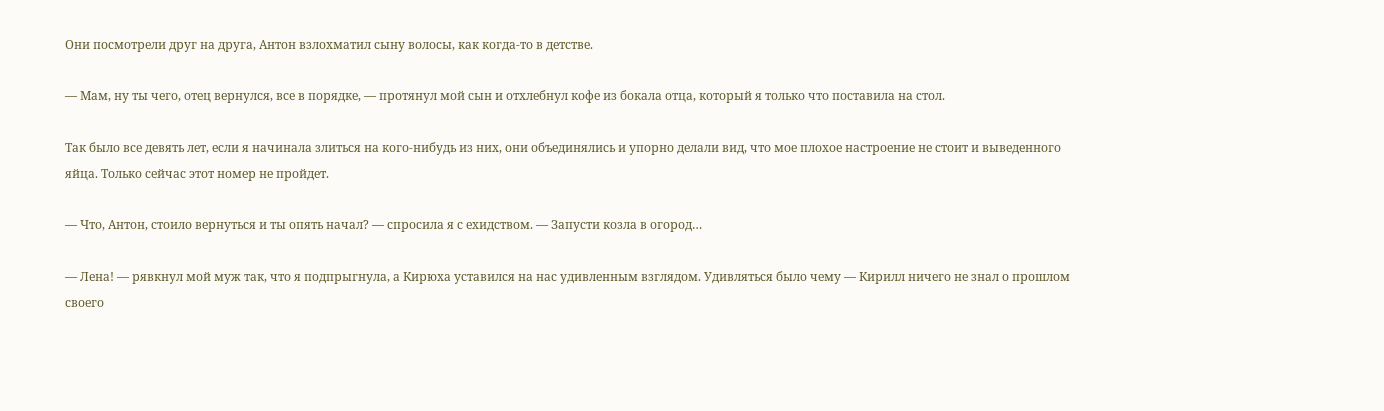Они посмотрели друг на друга, Антон взлохматил сыну волосы, как когда-то в детстве.

— Мам, ну ты чего, отец вернулся, все в порядке, — протянул мой сын и отхлебнул кофе из бокала отца, который я только что поставила на стол.

Так было все девять лет, если я начинала злиться на кого-нибудь из них, они объединялись и упорно делали вид, что мое плохое настроение не стоит и выведенного яйца. Только сейчас этот номер не пройдет.

— Что, Антон, стоило вернуться и ты опять начал? — спросила я с ехидством. — Запусти козла в огород…

— Лена! — рявкнул мой муж так, что я подпрыгнула, а Кирюха уставился на нас удивленным взглядом. Удивляться было чему — Кирилл ничего не знал о прошлом своего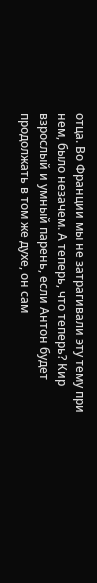отца. Во Франции мы не затрагивали эту тему при нем, было незачем. А теперь, что теперь? Кир взрослый и умный парень, если Антон будет продолжать в том же духе, он сам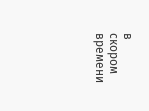в скором времени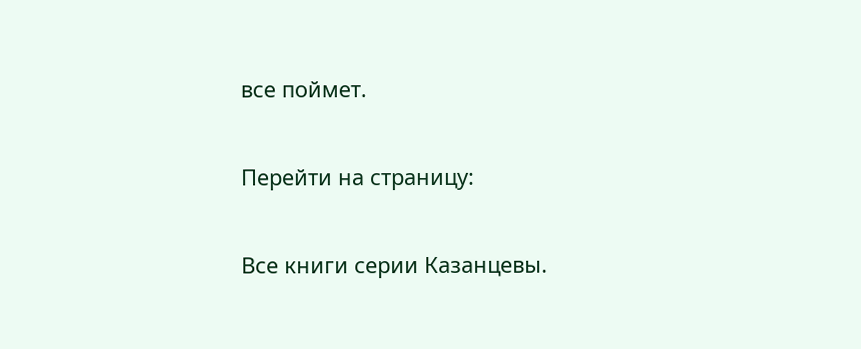все поймет.

Перейти на страницу:

Все книги серии Казанцевы.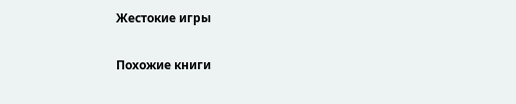Жестокие игры

Похожие книги